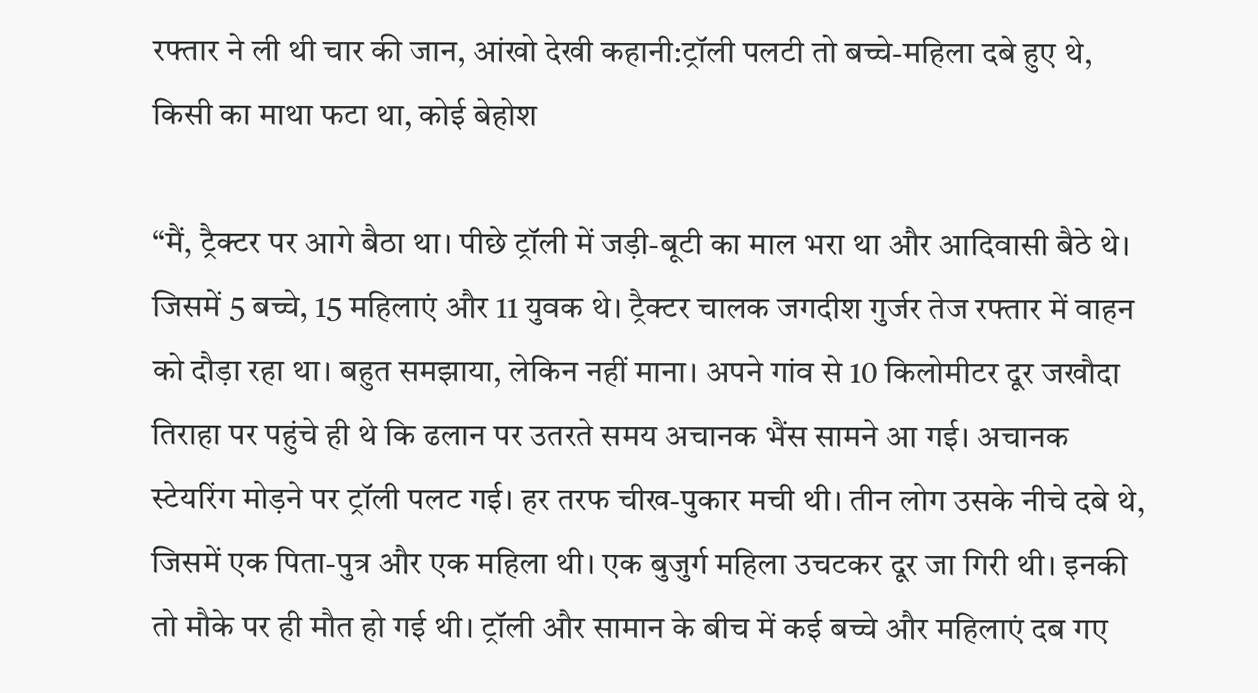रफ्तार ने ली थी चार की जान, आंखो देखी कहानी:ट्रॉली पलटी तो बच्चे-महिला दबे हुए थे, किसी का माथा फटा था, कोई बेहोश

“मैं, ट्रैक्टर पर आगे बैठा था। पीछे ट्रॉली में जड़ी-बूटी का माल भरा था और आदिवासी बैठे थे। जिसमें 5 बच्चे, 15 महिलाएं और 11 युवक थे। ट्रैक्टर चालक जगदीश गुर्जर तेज रफ्तार में वाहन को दौड़ा रहा था। बहुत समझाया, लेकिन नहीं माना। अपने गांव से 10 किलोमीटर दूर जखौदा तिराहा पर पहुंचे ही थे कि ढलान पर उतरते समय अचानक भैंस सामने आ गई। अचानक स्टेयरिंग मोड़ने पर ट्रॉली पलट गई। हर तरफ चीख-पुकार मची थी। तीन लोग उसके नीचे दबे थे, जिसमें एक पिता-पुत्र और एक महिला थी। एक बुजुर्ग महिला उचटकर दूर जा गिरी थी। इनकी तो मौके पर ही मौत हो गई थी। ट्रॉली और सामान के बीच में कई बच्चे और महिलाएं दब गए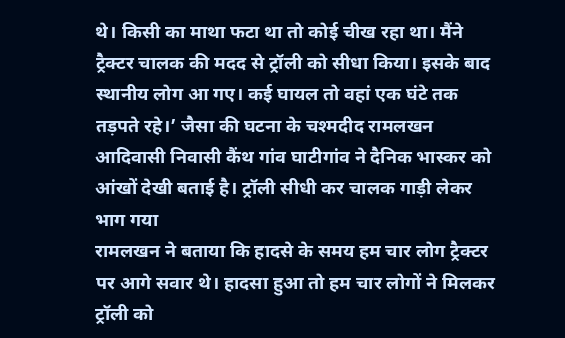थे। किसी का माथा फटा था तो कोई चीख रहा था। मैंने ट्रैक्टर चालक की मदद से ट्रॉली को सीधा किया। इसके बाद स्थानीय लोग आ गए। कई घायल तो वहां एक घंटे तक तड़पते रहे।’ जैसा की घटना के चश्मदीद रामलखन आदिवासी निवासी कैंथ गांव घाटीगांव ने दैनिक भास्कर को आंखों देखी बताई है। ट्रॉली सीधी कर चालक गाड़ी लेकर भाग गया
रामलखन ने बताया कि हादसे के समय हम चार लोग ट्रैक्टर पर आगे सवार थे। हादसा हुआ तो हम चार लोगों ने मिलकर ट्रॉली को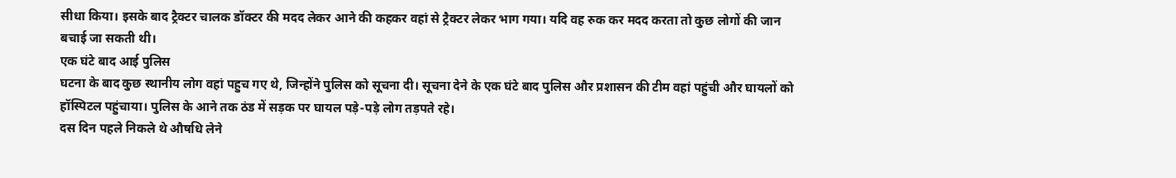सीधा किया। इसके बाद ट्रैक्टर चालक डॉक्टर की मदद लेकर आने की कहकर वहां से ट्रैक्टर लेकर भाग गया। यदि वह रुक कर मदद करता तो कुछ लोगों की जान बचाई जा सकती थी।
एक घंटे बाद आई पुलिस
घटना के बाद कुछ स्थानीय लोग वहां पहुच गए थे, जिन्होंने पुलिस को सूचना दी। सूचना देने के एक घंटे बाद पुलिस और प्रशासन की टीम वहां पहुंची और घायलों को हॉस्पिटल पहुंचाया। पुलिस के आने तक ठंड में सड़क पर घायल पड़े-पड़े लोग तड़पते रहे।
दस दिन पहले निकले थे औषधि लेने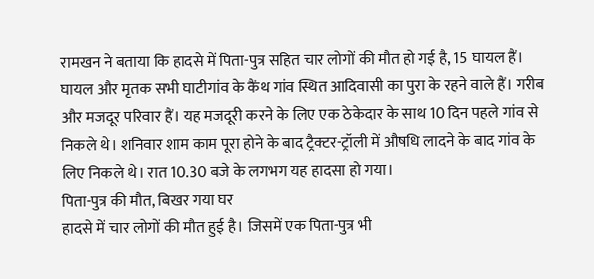रामखन ने बताया कि हादसे में पिता-पुत्र सहित चार लोगों की मौत हो गई है, 15 घायल हैं। घायल और मृतक सभी घाटीगांव के कैंथ गांव स्थित आदिवासी का पुरा के रहने वाले हैं। गरीब और मजदूर परिवार हैं। यह मजदूरी करने के लिए एक ठेकेदार के साथ 10 दिन पहले गांव से निकले थे। शनिवार शाम काम पूरा होने के बाद ट्रैक्टर-ट्रॉली में औषधि लादने के बाद गांव के लिए निकले थे। रात 10.30 बजे के लगभग यह हादसा हो गया।
पिता-पुत्र की मौत, बिखर गया घर
हादसे में चार लोगों की मौत हुई है। जिसमें एक पिता-पुत्र भी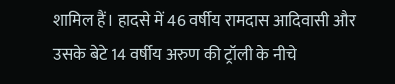शामिल हैं। हादसे में 46 वर्षीय रामदास आदिवासी और उसके बेटे 14 वर्षीय अरुण की ट्रॉली के नीचे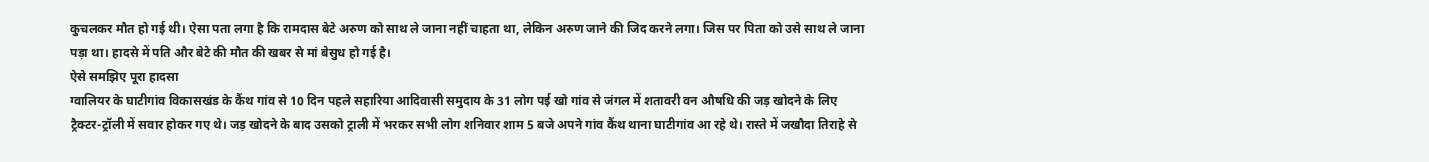कुचलकर मौत हो गई थी। ऐसा पता लगा है कि रामदास बेटे अरुण को साथ ले जाना नहीं चाहता था, लेकिन अरुण जाने की जिद करने लगा। जिस पर पिता को उसे साथ ले जाना पड़ा था। हादसे में पति और बेटे की मौत की खबर से मां बेसुध हो गई है।
ऐसे समझिए पूरा हादसा
ग्वालियर के घाटीगांव विकासखंड के कैंथ गांव से 10 दिन पहले सहारिया आदिवासी समुदाय के 31 लोग पई खो गांव से जंगल में शतावरी वन औषधि की जड़ खोदने के लिए ट्रैक्टर-ट्रॉली में सवार होकर गए थे। जड़ खोदने के बाद उसको ट्राली में भरकर सभी लोग शनिवार शाम 5 बजे अपने गांव कैंथ थाना घाटीगांव आ रहे थे। रास्ते में जखौदा तिराहे से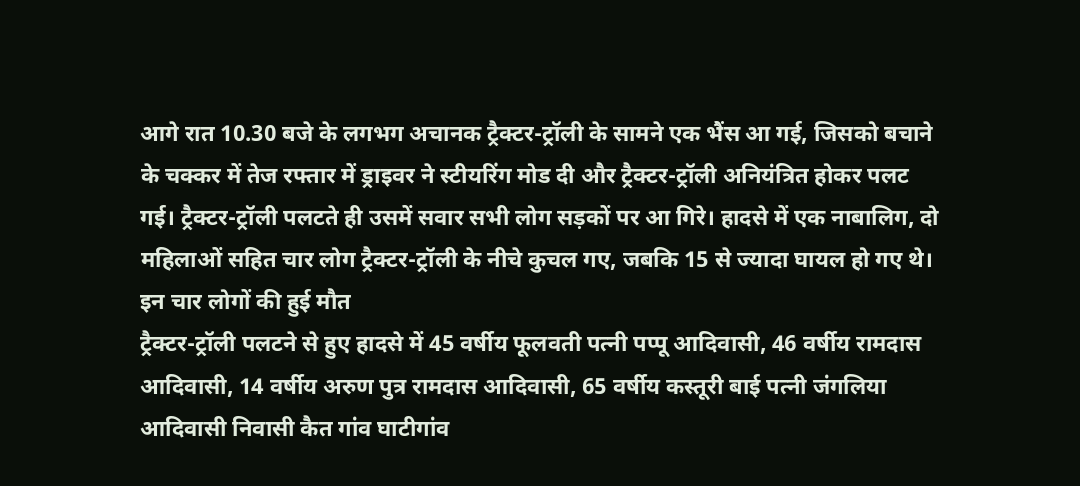आगे रात 10.30 बजे के लगभग अचानक ट्रैक्टर-ट्रॉली के सामने एक भैंस आ गई, जिसको बचाने के चक्कर में तेज रफ्तार में ड्राइवर ने स्टीयरिंग मोड दी और ट्रैक्टर-ट्रॉली अनियंत्रित होकर पलट गई। ट्रैक्टर-ट्रॉली पलटते ही उसमें सवार सभी लोग सड़कों पर आ गिरे। हादसे में एक नाबालिग, दो महिलाओं सहित चार लोग ट्रैक्टर-ट्रॉली के नीचे कुचल गए, जबकि 15 से ज्यादा घायल हो गए थे।
इन चार लोगों की हुई मौत
ट्रैक्टर-ट्रॉली पलटने से हुए हादसे में 45 वर्षीय फूलवती पत्नी पप्पू आदिवासी, 46 वर्षीय रामदास आदिवासी, 14 वर्षीय अरुण पुत्र रामदास आदिवासी, 65 वर्षीय कस्तूरी बाई पत्नी जंगलिया आदिवासी निवासी कैत गांव घाटीगांव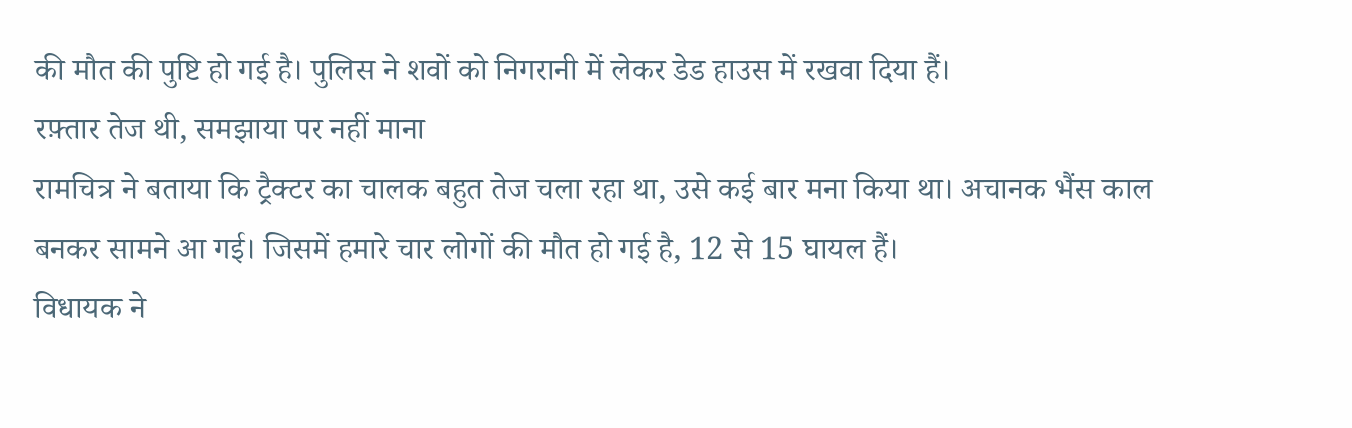की मौत की पुष्टि हो गई है। पुलिस ने शवों को निगरानी में लेकर डेड हाउस में रखवा दिया हैं।
रफ़्तार तेज थी, समझाया पर नहीं माना
रामचित्र ने बताया कि ट्रैक्टर का चालक बहुत तेज चला रहा था, उसे कई बार मना किया था। अचानक भैंस काल बनकर सामने आ गई। जिसमें हमारे चार लोगों की मौत हो गई है, 12 से 15 घायल हैं।
विधायक ने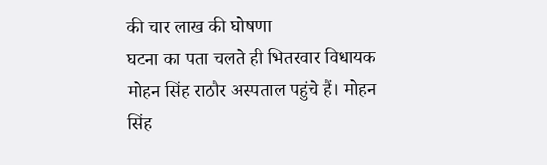की चार लाख की घोषणा
घटना का पता चलते ही भितरवार विधायक मोहन सिंह राठौर अस्पताल पहुंचे हैं। मोहन सिंह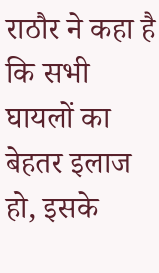राठौर ने कहा है कि सभी घायलों का बेहतर इलाज हो, इसके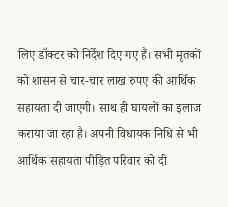लिए डॉक्टर को निर्देश दिए गए हैं। सभी मृतकों को शासन से चार-चार लाख रुपए की आर्थिक सहायता दी जाएगी। साथ ही घायलों का इलाज कराया जा रहा है। अपनी विधायक निधि से भी आर्थिक सहायता पीड़ित परिवार को दी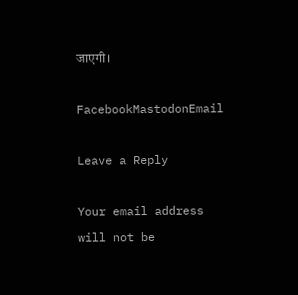जाएगी।

FacebookMastodonEmail

Leave a Reply

Your email address will not be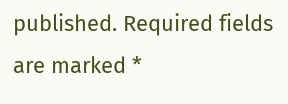published. Required fields are marked *